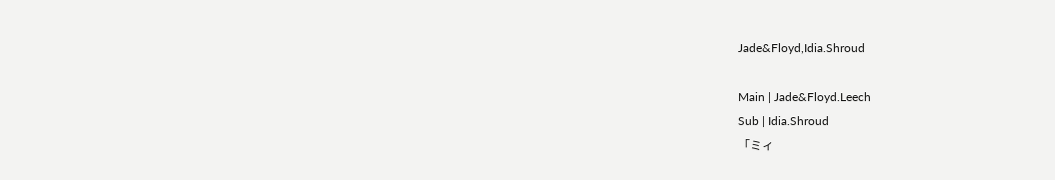Jade&Floyd,Idia.Shroud

Main | Jade&Floyd.Leech
Sub | Idia.Shroud
「ミィ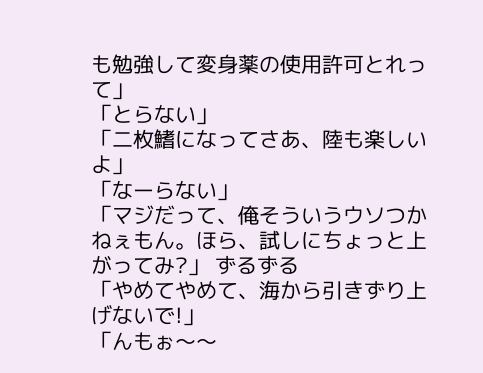も勉強して変身薬の使用許可とれって」
「とらない」
「二枚鰭になってさあ、陸も楽しいよ」
「なーらない」
「マジだって、俺そういうウソつかねぇもん。ほら、試しにちょっと上がってみ?」 ずるずる
「やめてやめて、海から引きずり上げないで!」
「んもぉ〜〜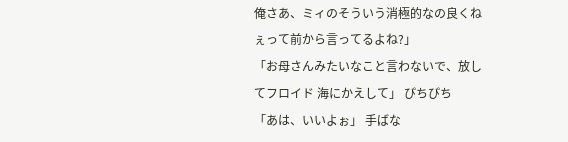俺さあ、ミィのそういう消極的なの良くねぇって前から言ってるよね?」
「お母さんみたいなこと言わないで、放してフロイド 海にかえして」 ぴちぴち
「あは、いいよぉ」 手ばな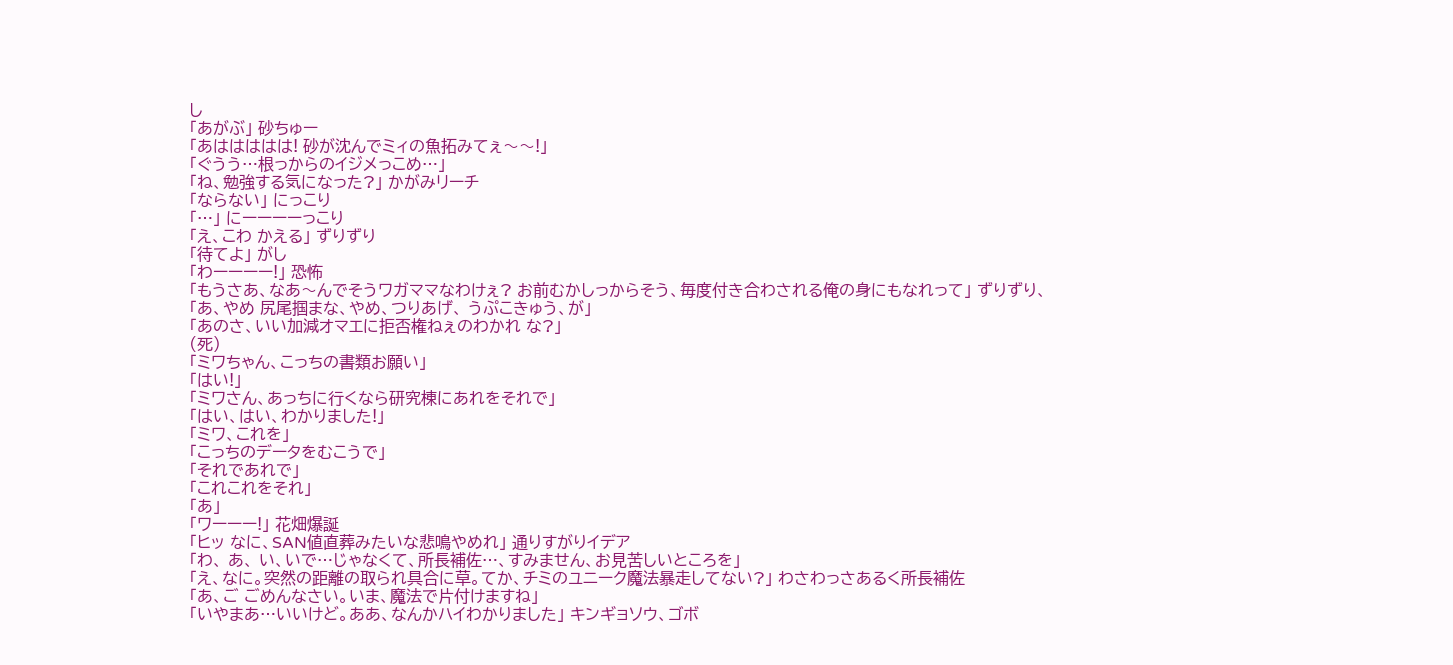し
「あがぶ」 砂ちゅー
「あははははは! 砂が沈んでミィの魚拓みてぇ〜〜!」
「ぐうう…根っからのイジメっこめ…」
「ね、勉強する気になった?」 かがみリーチ
「ならない」 にっこり
「…」 にーーーーっこり
「え、こわ かえる」 ずりずり
「待てよ」 がし
「わーーーー!」 恐怖
「もうさあ、なあ〜んでそうワガママなわけぇ? お前むかしっからそう、毎度付き合わされる俺の身にもなれって」 ずりずり、
「あ、やめ 尻尾掴まな、やめ、つりあげ、 うぷこきゅう、が」
「あのさ、いい加減オマエに拒否権ねぇのわかれ な?」
(死)
「ミワちゃん、こっちの書類お願い」
「はい!」
「ミワさん、あっちに行くなら研究棟にあれをそれで」
「はい、はい、わかりました!」
「ミワ、これを」
「こっちのデータをむこうで」
「それであれで」
「これこれをそれ」
「あ」
「ワーーー!」 花畑爆誕
「ヒッ なに、SAN値直葬みたいな悲鳴やめれ」 通りすがりイデア
「わ、 あ、 い、いで…じゃなくて、所長補佐…、すみません、お見苦しいところを」
「え、なに。突然の距離の取られ具合に草。てか、チミのユニーク魔法暴走してない?」 わさわっさあるく所長補佐
「あ、ご ごめんなさい。いま、魔法で片付けますね」
「いやまあ…いいけど。ああ、なんかハイわかりました」 キンギョソウ、ゴボ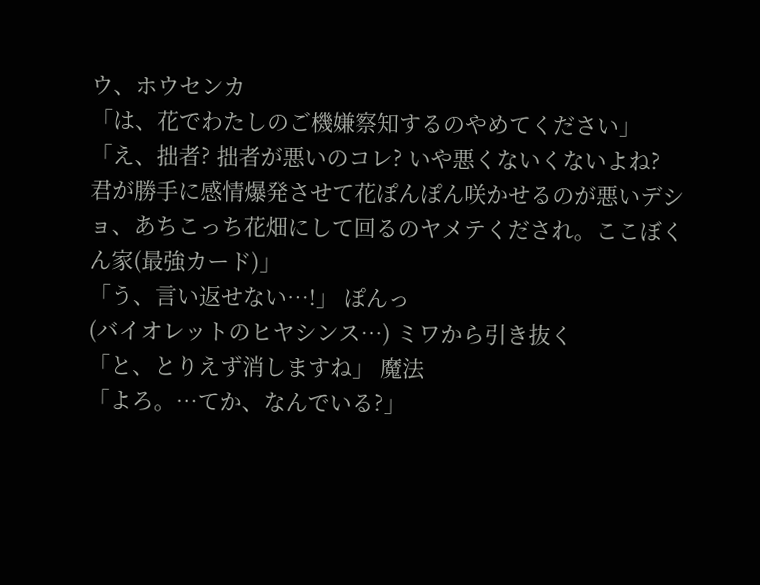ウ、ホウセンカ
「は、花でわたしのご機嫌察知するのやめてください」
「え、拙者? 拙者が悪いのコレ? いや悪くないくないよね? 君が勝手に感情爆発させて花ぽんぽん咲かせるのが悪いデショ、あちこっち花畑にして回るのヤメテくだされ。ここぼくん家(最強カード)」
「う、言い返せない…!」 ぽんっ
(バイオレットのヒヤシンス…) ミワから引き抜く
「と、とりえず消しますね」 魔法
「よろ。…てか、なんでいる?」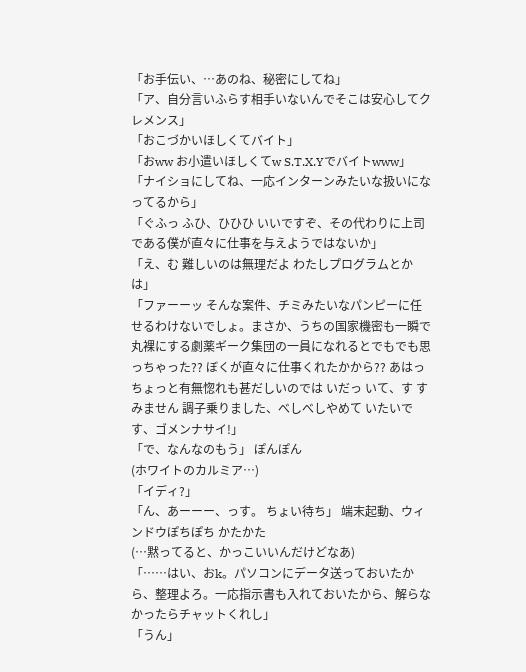「お手伝い、…あのね、秘密にしてね」
「ア、自分言いふらす相手いないんでそこは安心してクレメンス」
「おこづかいほしくてバイト」
「おww お小遣いほしくてw S.T.X.Yでバイトwww」
「ナイショにしてね、一応インターンみたいな扱いになってるから」
「ぐふっ ふひ、ひひひ いいですぞ、その代わりに上司である僕が直々に仕事を与えようではないか」
「え、む 難しいのは無理だよ わたしプログラムとかは」
「ファーーッ そんな案件、チミみたいなパンピーに任せるわけないでしょ。まさか、うちの国家機密も一瞬で丸裸にする劇薬ギーク集団の一員になれるとでもでも思っちゃった?? ぼくが直々に仕事くれたかから?? あはっ ちょっと有無惚れも甚だしいのでは いだっ いて、す すみません 調子乗りました、べしべしやめて いたいです、ゴメンナサイ!」
「で、なんなのもう」 ぽんぽん
(ホワイトのカルミア…)
「イディ?」
「ん、あーーー、っす。 ちょい待ち」 端末起動、ウィンドウぽちぽち かたかた
(…黙ってると、かっこいいんだけどなあ)
「……はい、おk。パソコンにデータ送っておいたから、整理よろ。一応指示書も入れておいたから、解らなかったらチャットくれし」
「うん」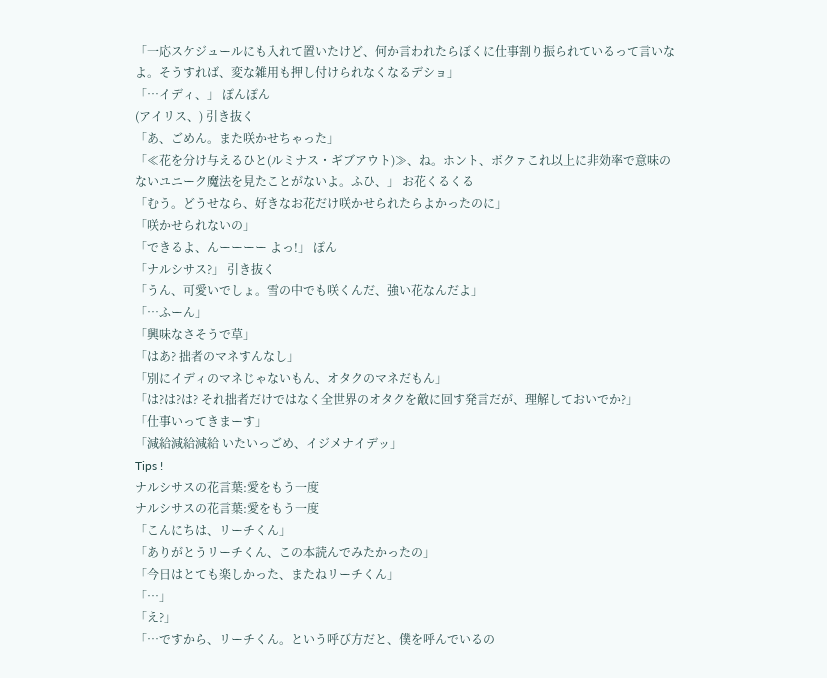「一応スケジュールにも入れて置いたけど、何か言われたらぼくに仕事割り振られているって言いなよ。そうすれば、変な雑用も押し付けられなくなるデショ」
「…イディ、」 ぽんぽん
(アイリス、) 引き抜く
「あ、ごめん。また咲かせちゃった」
「≪花を分け与えるひと(ルミナス・ギブアウト)≫、ね。ホント、ボクァこれ以上に非効率で意味のないユニーク魔法を見たことがないよ。ふひ、」 お花くるくる
「むう。どうせなら、好きなお花だけ咲かせられたらよかったのに」
「咲かせられないの」
「できるよ、んーーーー よっ!」 ぽん
「ナルシサス?」 引き抜く
「うん、可愛いでしょ。雪の中でも咲くんだ、強い花なんだよ」
「…ふーん」
「興味なさそうで草」
「はあ? 拙者のマネすんなし」
「別にイディのマネじゃないもん、オタクのマネだもん」
「は?は?は? それ拙者だけではなく全世界のオタクを敵に回す発言だが、理解しておいでか?」
「仕事いってきまーす」
「減給減給減給 いたいっごめ、イジメナイデッ」
Tips !
ナルシサスの花言葉:愛をもう一度
ナルシサスの花言葉:愛をもう一度
「こんにちは、リーチくん」
「ありがとうリーチくん、この本読んでみたかったの」
「今日はとても楽しかった、またねリーチくん」
「…」
「え?」
「…ですから、リーチくん。という呼び方だと、僕を呼んでいるの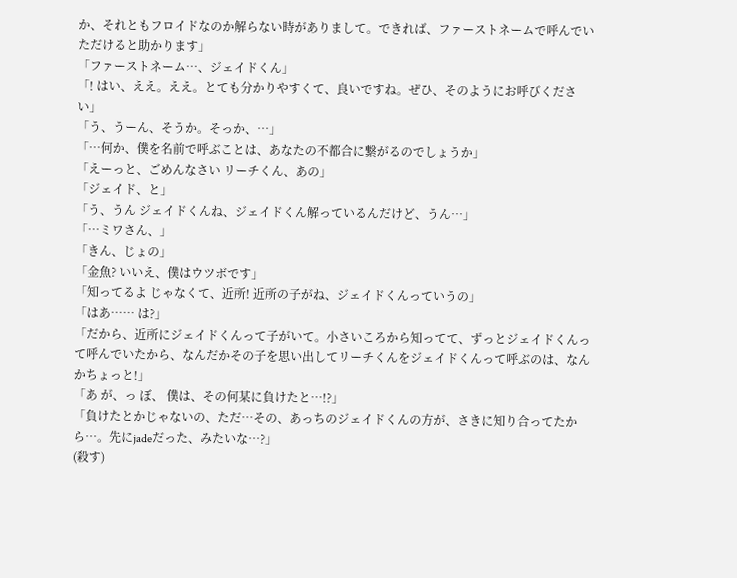か、それともフロイドなのか解らない時がありまして。できれば、ファーストネームで呼んでいただけると助かります」
「ファーストネーム…、ジェイドくん」
「! はい、ええ。ええ。とても分かりやすくて、良いですね。ぜひ、そのようにお呼びください」
「う、うーん、そうか。そっか、…」
「…何か、僕を名前で呼ぶことは、あなたの不都合に繋がるのでしょうか」
「えーっと、ごめんなさい リーチくん、あの」
「ジェイド、と」
「う、うん ジェイドくんね、ジェイドくん解っているんだけど、うん…」
「…ミワさん、」
「きん、じょの」
「金魚? いいえ、僕はウツボです」
「知ってるよ じゃなくて、近所! 近所の子がね、ジェイドくんっていうの」
「はあ…… は?」
「だから、近所にジェイドくんって子がいて。小さいころから知ってて、ずっとジェイドくんって呼んでいたから、なんだかその子を思い出してリーチくんをジェイドくんって呼ぶのは、なんかちょっと!」
「あ が、っ ぼ、 僕は、その何某に負けたと…!?」
「負けたとかじゃないの、ただ…その、あっちのジェイドくんの方が、さきに知り合ってたから…。先にjadeだった、みたいな…?」
(殺す)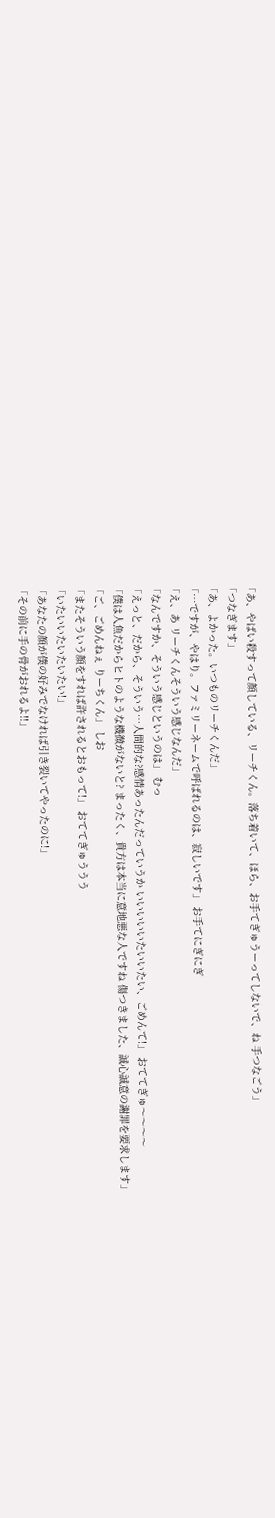「あ、やばい殺すって顔している、リーチくん。落ち着いて、ほら、お手てぎゅうーってしないで、ね 手つなごう」
「つなぎます」
「あ、よかった。いつものリーチくんだ」
「…ですが、やはり。ファミリーネームで呼ばれるのは、寂しいです」 お手てにぎにぎ
「え、あ リーチくんそういう感じなんだ」
「なんですか、そういう感じというのは」 むっ
「えっと、だから、そういう…人間的な?感情あったんだっていうか いいいいいたいいたい、ごめんて!」 おててぎゅ〜〜〜〜
「僕は人魚だからヒトのような機微がないと? まったく、貴方は本当に意地悪な人ですね 傷つきました、誠心誠意の謝罪を要求します」
「ご、ごめんねぇ りーちくん」 しお
「またそういう顔をすれば許されるとおもって!」 おててぎゅううう
「いたいいたいたいたい!」
「あなたの顔が僕の好みでなければ引き裂いてやったのに!」
「その前に手の骨がおれるよ!!」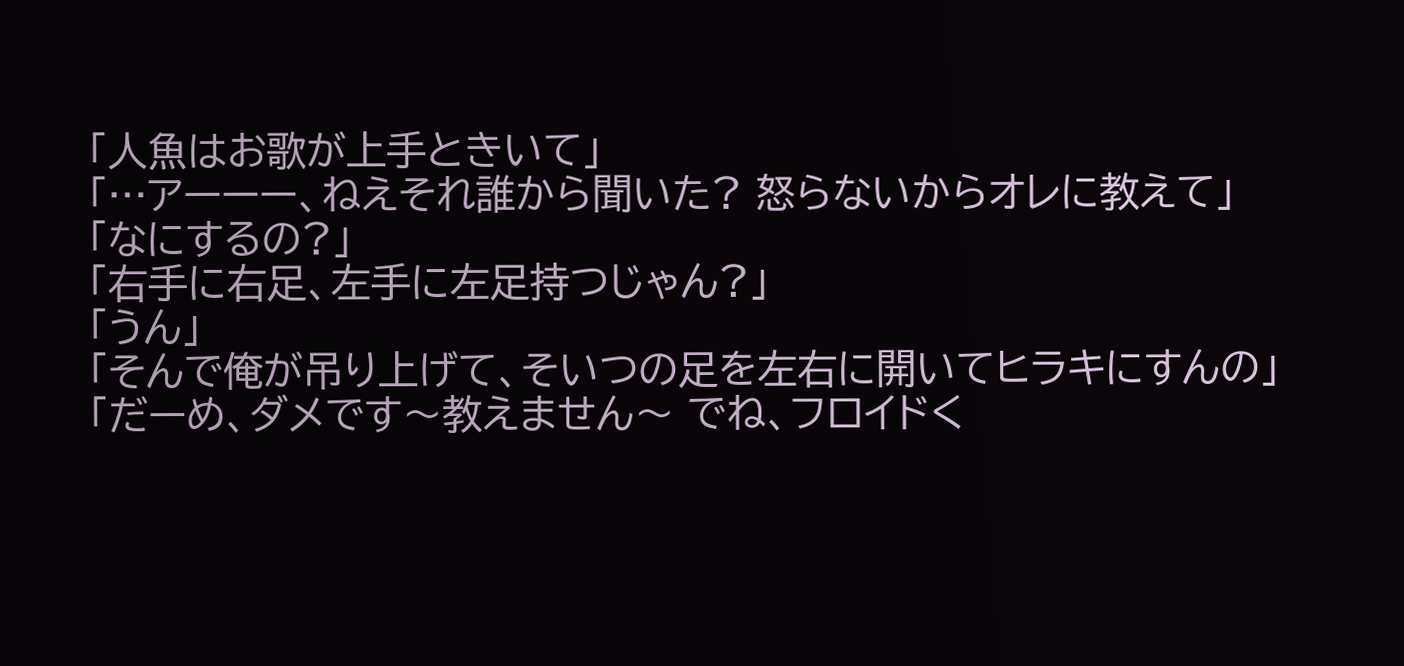「人魚はお歌が上手ときいて」
「…アーーー、ねえそれ誰から聞いた? 怒らないからオレに教えて」
「なにするの?」
「右手に右足、左手に左足持つじゃん?」
「うん」
「そんで俺が吊り上げて、そいつの足を左右に開いてヒラキにすんの」
「だーめ、ダメです〜教えません〜 でね、フロイドく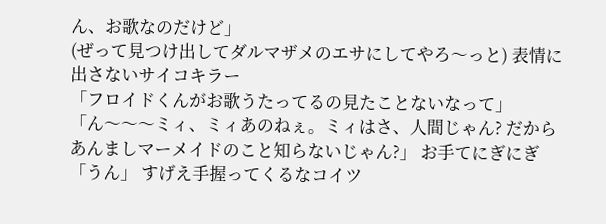ん、お歌なのだけど」
(ぜって見つけ出してダルマザメのエサにしてやろ〜っと) 表情に出さないサイコキラー
「フロイドくんがお歌うたってるの見たことないなって」
「ん〜〜〜ミィ、ミィあのねぇ。ミィはさ、人間じゃん? だからあんましマーメイドのこと知らないじゃん?」 お手てにぎにぎ
「うん」 すげえ手握ってくるなコイツ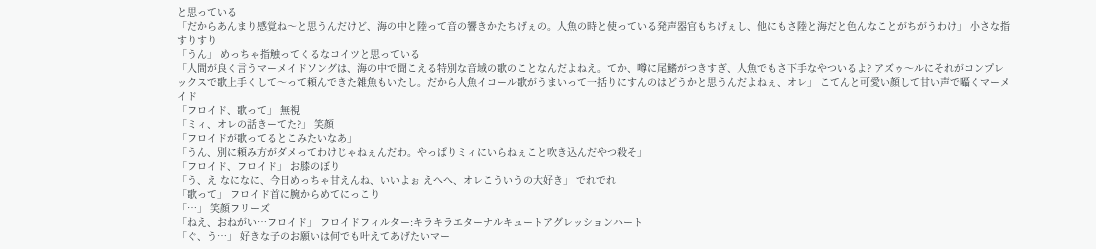と思っている
「だからあんまり感覚ね〜と思うんだけど、海の中と陸って音の響きかたちげぇの。人魚の時と使っている発声器官もちげぇし、他にもさ陸と海だと色んなことがちがうわけ」 小さな指すりすり
「うん」 めっちゃ指触ってくるなコイツと思っている
「人間が良く言うマーメイドソングは、海の中で聞こえる特別な音域の歌のことなんだよねえ。てか、噂に尾鰭がつきすぎ、人魚でもさ下手なやついるよ? アズゥ〜ルにそれがコンプレックスで歌上手くして〜って頼んできた雑魚もいたし。だから人魚イコール歌がうまいって一括りにすんのはどうかと思うんだよねぇ、オレ」 こてんと可愛い顔して甘い声で囁くマーメイド
「フロイド、歌って」 無視
「ミィ、オレの話きーてた?」 笑顔
「フロイドが歌ってるとこみたいなあ」
「うん、別に頼み方がダメってわけじゃねぇんだわ。やっぱりミィにいらねぇこと吹き込んだやつ殺そ」
「フロイド、フロイド」 お膝のぼり
「う、え なになに、今日めっちゃ甘えんね、いいよぉ えへへ、オレこういうの大好き」 でれでれ
「歌って」 フロイド首に腕からめてにっこり
「…」 笑顔フリーズ
「ねえ、おねがい…フロイド」 フロイドフィルター:キラキラエターナルキュートアグレッションハート
「ぐ、う…」 好きな子のお願いは何でも叶えてあげたいマー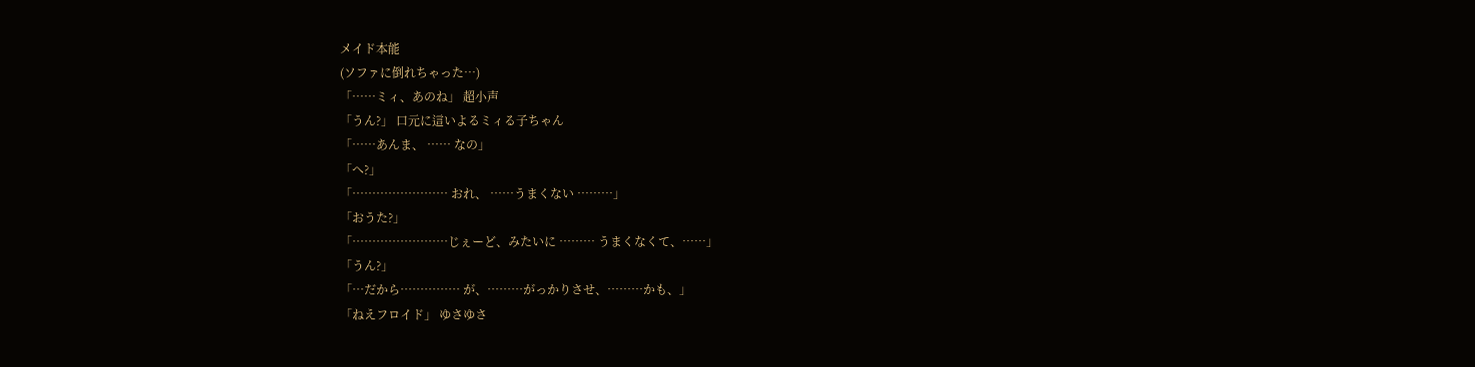メイド本能
(ソファに倒れちゃった…)
「……ミィ、あのね」 超小声
「うん?」 口元に這いよるミィる子ちゃん
「……あんま、 …… なの」
「へ?」
「…………………… おれ、 ……うまくない ………」
「おうた?」
「……………………じぇーど、みたいに ……… うまくなくて、……」
「うん?」
「…だから…………… が、………がっかりさせ、………かも、」
「ねえフロイド」 ゆさゆさ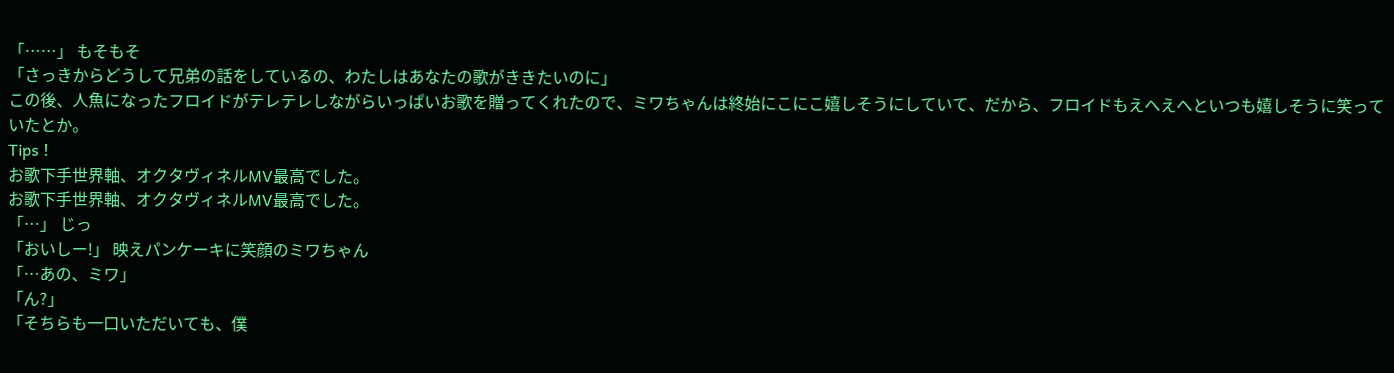「……」 もそもそ
「さっきからどうして兄弟の話をしているの、わたしはあなたの歌がききたいのに」
この後、人魚になったフロイドがテレテレしながらいっぱいお歌を贈ってくれたので、ミワちゃんは終始にこにこ嬉しそうにしていて、だから、フロイドもえへえへといつも嬉しそうに笑っていたとか。
Tips !
お歌下手世界軸、オクタヴィネルMV最高でした。
お歌下手世界軸、オクタヴィネルMV最高でした。
「…」 じっ
「おいしー!」 映えパンケーキに笑顔のミワちゃん
「…あの、ミワ」
「ん?」
「そちらも一口いただいても、僕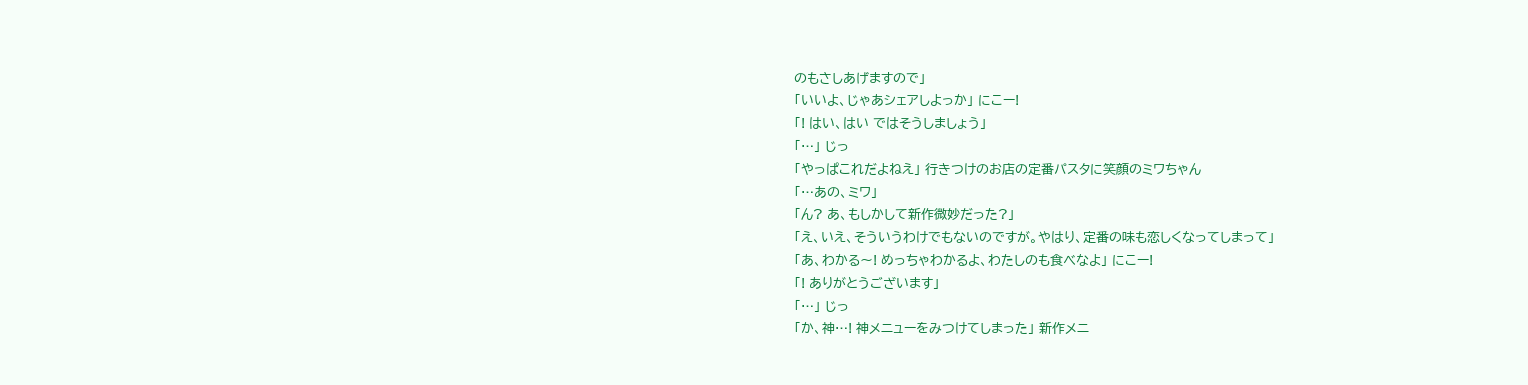のもさしあげますので」
「いいよ、じゃあシェアしよっか」 にこー!
「! はい、はい ではそうしましょう」
「…」 じっ
「やっぱこれだよねえ」 行きつけのお店の定番パスタに笑顔のミワちゃん
「…あの、ミワ」
「ん? あ、もしかして新作微妙だった?」
「え、いえ、そういうわけでもないのですが。やはり、定番の味も恋しくなってしまって」
「あ、わかる〜! めっちゃわかるよ、わたしのも食べなよ」 にこー!
「! ありがとうございます」
「…」 じっ
「か、神…! 神メニューをみつけてしまった」 新作メニ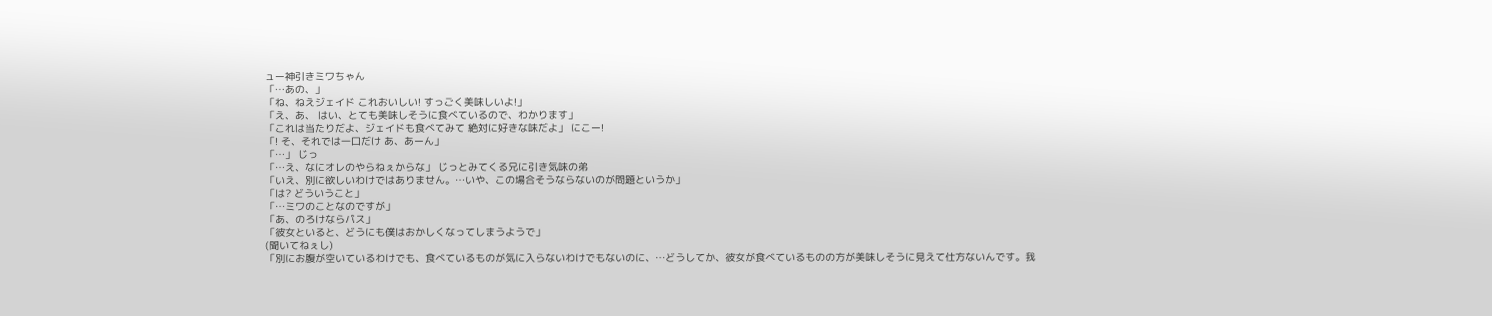ュー神引きミワちゃん
「…あの、」
「ね、ねえジェイド これおいしい! すっごく美味しいよ!」
「え、あ、 はい、とても美味しそうに食べているので、わかります」
「これは当たりだよ、ジェイドも食べてみて 絶対に好きな味だよ」 にこー!
「! そ、それでは一口だけ あ、あーん」
「…」 じっ
「…え、なにオレのやらねぇからな」 じっとみてくる兄に引き気味の弟
「いえ、別に欲しいわけではありません。…いや、この場合そうならないのが問題というか」
「は? どういうこと」
「…ミワのことなのですが」
「あ、のろけならパス」
「彼女といると、どうにも僕はおかしくなってしまうようで」
(聞いてねぇし)
「別にお腹が空いているわけでも、食べているものが気に入らないわけでもないのに、…どうしてか、彼女が食べているものの方が美味しそうに見えて仕方ないんです。我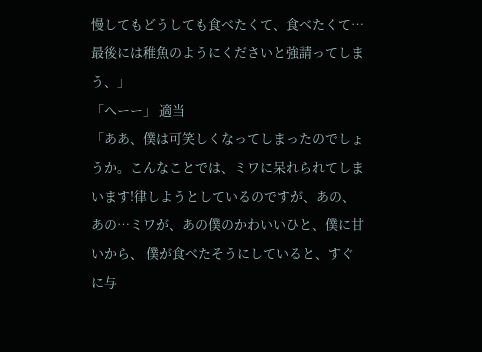慢してもどうしても食べたくて、食べたくて…最後には稚魚のようにくださいと強請ってしまう、」
「へーー」 適当
「ああ、僕は可笑しくなってしまったのでしょうか。こんなことでは、ミワに呆れられてしまいます!律しようとしているのですが、あの、あの…ミワが、あの僕のかわいいひと、僕に甘いから、 僕が食べたそうにしていると、すぐに与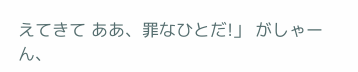えてきて ああ、罪なひとだ!」 がしゃーん、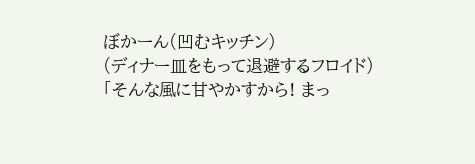ぼかーん(凹むキッチン)
(ディナー皿をもって退避するフロイド)
「そんな風に甘やかすから! まっ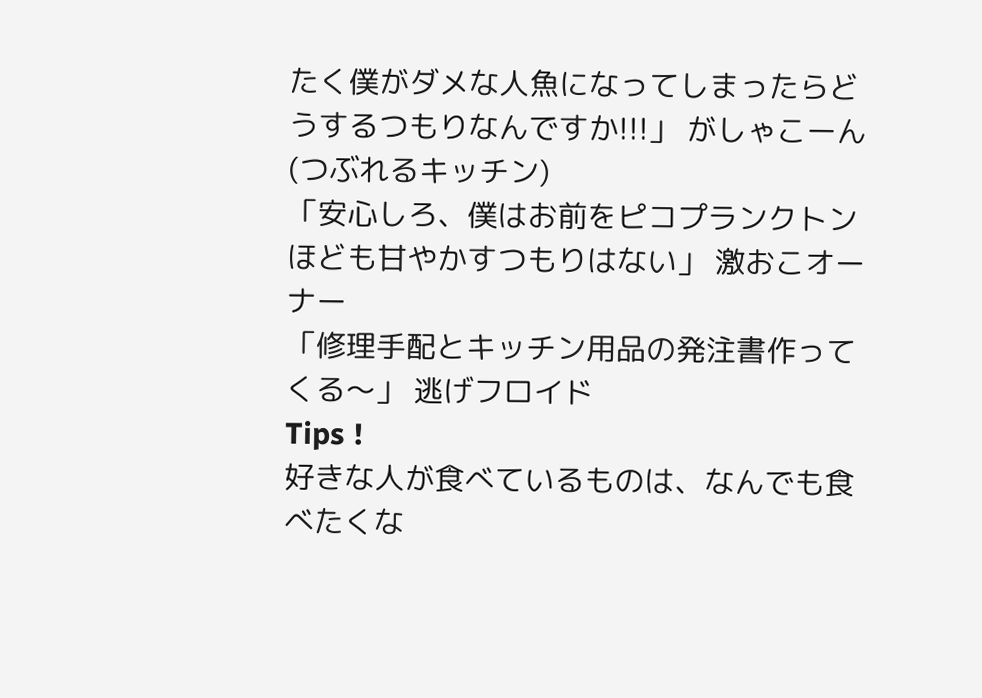たく僕がダメな人魚になってしまったらどうするつもりなんですか!!!」 がしゃこーん(つぶれるキッチン)
「安心しろ、僕はお前をピコプランクトンほども甘やかすつもりはない」 激おこオーナー
「修理手配とキッチン用品の発注書作ってくる〜」 逃げフロイド
Tips !
好きな人が食べているものは、なんでも食べたくな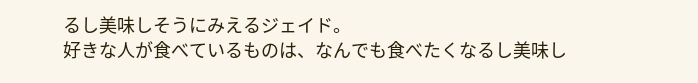るし美味しそうにみえるジェイド。
好きな人が食べているものは、なんでも食べたくなるし美味し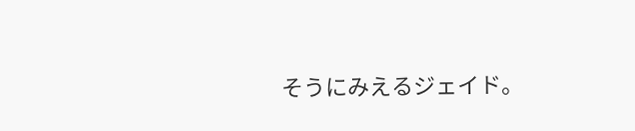そうにみえるジェイド。